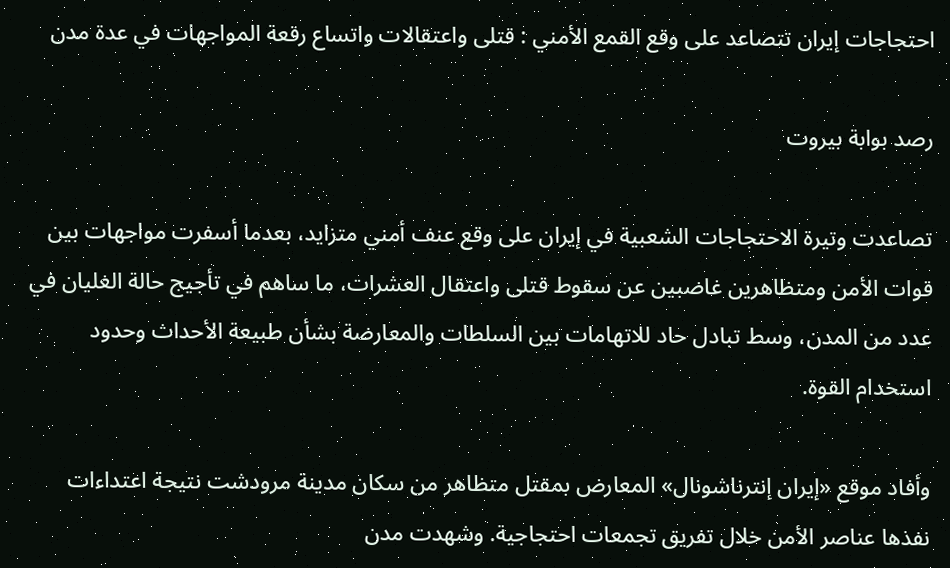احتجاجات إيران تتصاعد على وقع القمع الأمني : قتلى واعتقالات واتساع رقعة المواجهات في عدة مدن

رصد بوابة بيروت

تصاعدت وتيرة الاحتجاجات الشعبية في إيران على وقع عنف أمني متزايد، بعدما أسفرت مواجهات بين قوات الأمن ومتظاهرين غاضبين عن سقوط قتلى واعتقال العشرات، ما ساهم في تأجيج حالة الغليان في عدد من المدن، وسط تبادل حاد للاتهامات بين السلطات والمعارضة بشأن طبيعة الأحداث وحدود استخدام القوة.

وأفاد موقع «إيران إنترناشونال» المعارض بمقتل متظاهر من سكان مدينة مرودشت نتيجة اعتداءات نفذها عناصر الأمن خلال تفريق تجمعات احتجاجية. وشهدت مدن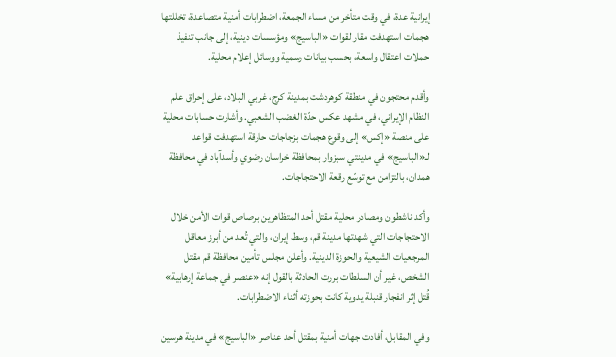إيرانية عدة، في وقت متأخر من مساء الجمعة، اضطرابات أمنية متصاعدة، تخللتها هجمات استهدفت مقار لقوات «الباسيج» ومؤسسات دينية، إلى جانب تنفيذ حملات اعتقال واسعة، بحسب بيانات رسمية ووسائل إعلام محلية.

وأقدم محتجون في منطقة كوهردشت بمدينة كرج، غربي البلاد، على إحراق علم النظام الإيراني، في مشهد عكس حدّة الغضب الشعبي. وأشارت حسابات محلية على منصة «إكس» إلى وقوع هجمات بزجاجات حارقة استهدفت قواعد لـ«الباسيج» في مدينتي سبزوار بمحافظة خراسان رضوي وأسدآباد في محافظة همدان، بالتزامن مع توسّع رقعة الاحتجاجات.

وأكد ناشطون ومصادر محلية مقتل أحد المتظاهرين برصاص قوات الأمن خلال الاحتجاجات التي شهدتها مدينة قم، وسط إيران، والتي تُعد من أبرز معاقل المرجعيات الشيعية والحوزة الدينية. وأعلن مجلس تأمين محافظة قم مقتل الشخص، غير أن السلطات بررت الحادثة بالقول إنه «عنصر في جماعة إرهابية» قُتل إثر انفجار قنبلة يدوية كانت بحوزته أثناء الاضطرابات.

وفي المقابل، أفادت جهات أمنية بمقتل أحد عناصر «الباسيج» في مدينة هرسين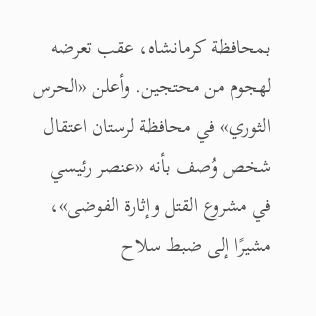بمحافظة كرمانشاه، عقب تعرضه لهجوم من محتجين. وأعلن «الحرس الثوري» في محافظة لرستان اعتقال شخص وُصف بأنه «عنصر رئيسي في مشروع القتل وإثارة الفوضى»، مشيرًا إلى ضبط سلاح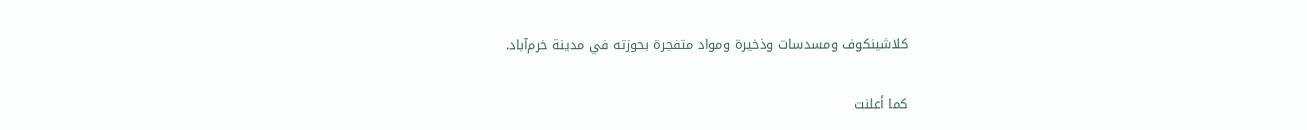كلاشينكوف ومسدسات وذخيرة ومواد متفجرة بحوزته في مدينة خرم‌آباد.

كما أعلنت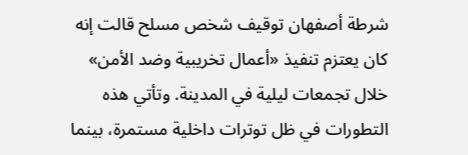شرطة أصفهان توقيف شخص مسلح قالت إنه كان يعتزم تنفيذ «أعمال تخريبية وضد الأمن» خلال تجمعات ليلية في المدينة. وتأتي هذه التطورات في ظل توترات داخلية مستمرة، بينما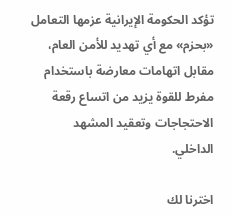تؤكد الحكومة الإيرانية عزمها التعامل «بحزم» مع أي تهديد للأمن العام، مقابل اتهامات معارضة باستخدام مفرط للقوة يزيد من اتساع رقعة الاحتجاجات وتعقيد المشهد الداخلي.

اخترنا لك